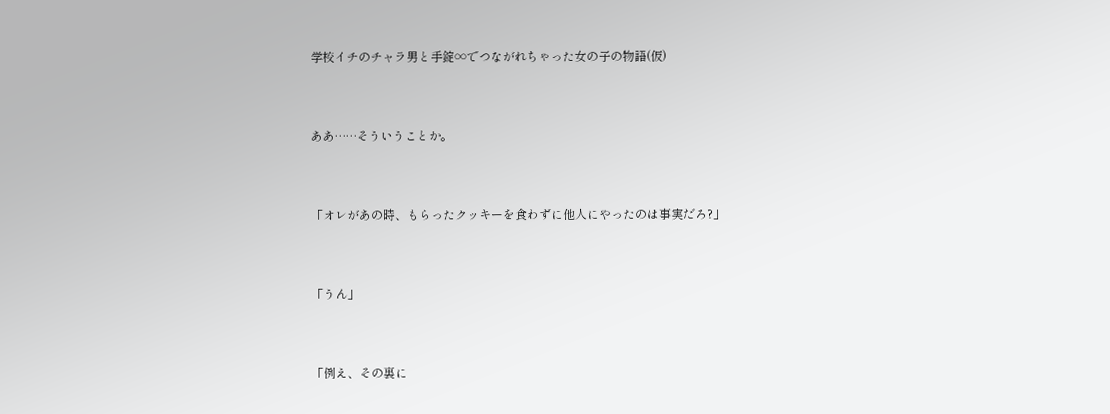学校イチのチャラ男と手錠∞でつながれちゃった女の子の物語(仮)



ああ……そういうことか。



「オレがあの時、もらったクッキーを食わずに他人にやったのは事実だろ?」



「うん」



「例え、その裏に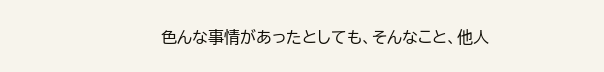色んな事情があったとしても、そんなこと、他人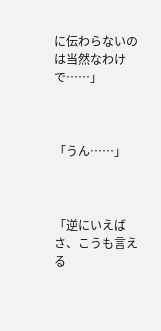に伝わらないのは当然なわけで……」



「うん……」



「逆にいえばさ、こうも言える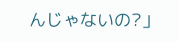んじゃないの?」